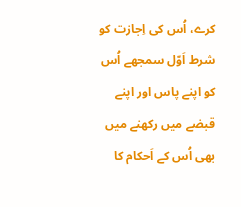کرے، اُس کی اِجازت کو شرط اَوّل سمجھے اُس کو اپنے پاس اور اپنے قبضے میں رکھنے میں بھی اُس کے اَحکام کا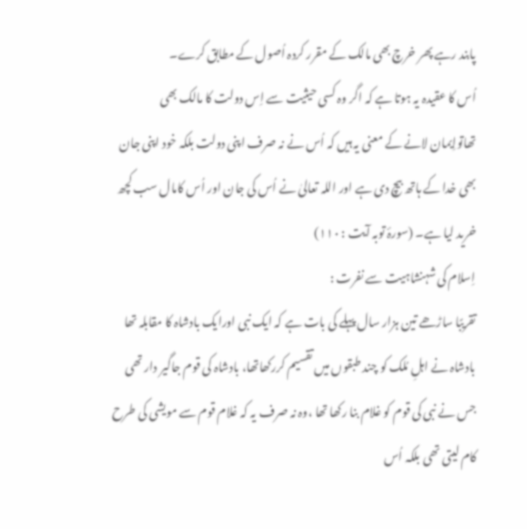پابند رہے پھر خرچ بھی مالک کے مقرر کردہ اُصول کے مطابق کرے۔
اُس کا عقیدہ یہ ہوتا ہے کہ اگر وہ کسی حیثیت سے اِس دولت کا مالک بھی تھاتواِیمان لانے کے معنی یہ ہیں کہ اُس نے نہ صرف اپنی دولت بلکہ خود اپنی جان بھی خدا کے ہاتھ بیچ دی ہے اور اللہ تعالیٰ نے اُس کی جان اور اُس کامال سب کچھ خرید لیا ہے۔ (سورۂ توبہ آیت : ١١٠)
اِسلام کی شہنشاہیت سے نفرت :
تقریبًا ساڑھے تین ہزار سال پہلے کی بات ہے کہ ایک نبی اورایک بادشاہ کا مقابلہ تھا بادشاہ نے اہلِ مُلک کو چند طبقوں میں تقسیم کررکھاتھا، بادشاہ کی قوم جاگیر دار تھی جس نے نبی کی قوم کو غلام بنا رکھا تھا ،وہ نہ صرف یہ کہ غلام قوم سے مویشی کی طرح کام لیتی تھی بلکہ اُس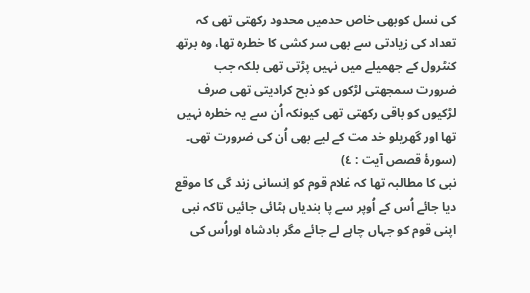کی نسل کوبھی خاص حدمیں محدود رکھتی تھی کہ تعداد کی زیادتی سے بھی سر کشی کا خطرہ تھا، وہ برتھ کنٹرول کے جھمیلے میں نہیں پڑتی تھی بلکہ جب ضرورت سمجھتی لڑکوں کو ذبح کرادیتی تھی صرف لڑکیوں کو باقی رکھتی تھی کیونکہ اُن سے یہ خطرہ نہیں تھا اور گھریلو خد مت کے لیے بھی اُن کی ضرورت تھی۔ (سورۂ قصص آیت : ٤)
نبی کا مطالبہ تھا کہ غلام قوم کو اِنسانی زند گی کا موقع دیا جائے اُس کے اُوپر سے پا بندیاں ہٹائی جائیں تاکہ نبی اپنی قوم کو جہاں چاہے لے جائے مگر بادشاہ اوراُس کی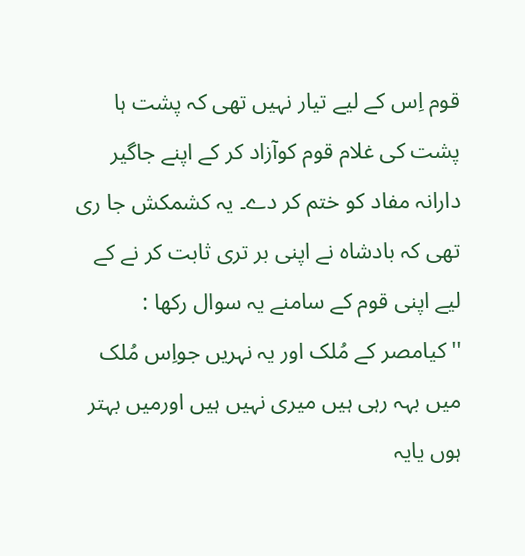قوم اِس کے لیے تیار نہیں تھی کہ پشت ہا پشت کی غلام قوم کوآزاد کر کے اپنے جاگیر دارانہ مفاد کو ختم کر دے۔ یہ کشمکش جا ری تھی کہ بادشاہ نے اپنی بر تری ثابت کر نے کے لیے اپنی قوم کے سامنے یہ سوال رکھا :
''کیامصر کے مُلک اور یہ نہریں جواِس مُلک میں بہہ رہی ہیں میری نہیں ہیں اورمیں بہتر ہوں یایہ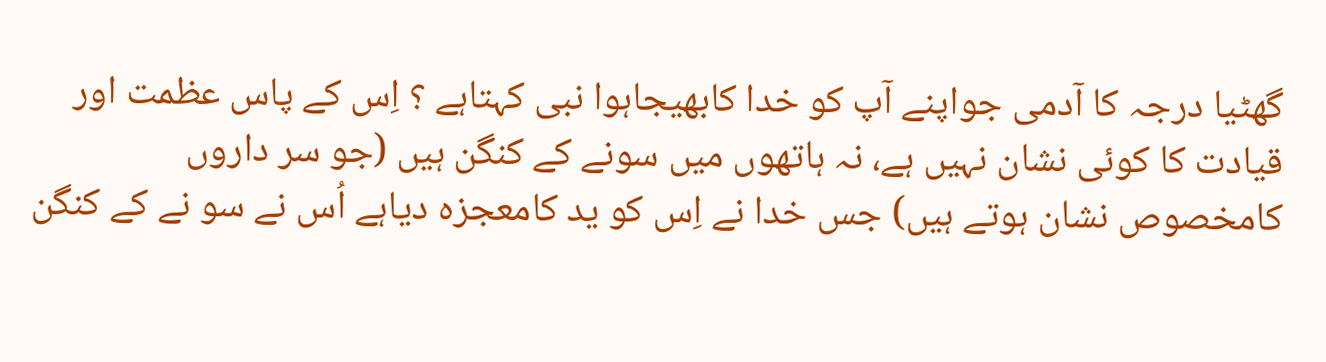گھٹیا درجہ کا آدمی جواپنے آپ کو خدا کابھیجاہوا نبی کہتاہے ؟ اِس کے پاس عظمت اور قیادت کا کوئی نشان نہیں ہے، نہ ہاتھوں میں سونے کے کنگن ہیں (جو سر داروں کامخصوص نشان ہوتے ہیں) جس خدا نے اِس کو ید کامعجزہ دیاہے اُس نے سو نے کے کنگن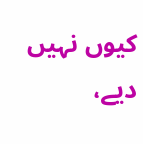کیوں نہیں دیے،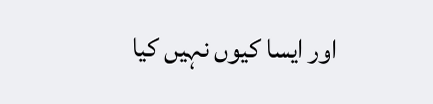اور ایسا کیوں نہیں کیا